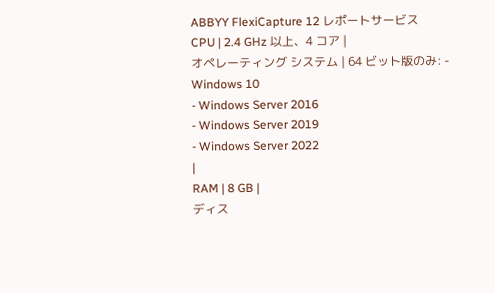ABBYY FlexiCapture 12 レポートサービス
CPU | 2.4 GHz 以上、4 コア |
オペレーティング システム | 64 ビット版のみ: - Windows 10
- Windows Server 2016
- Windows Server 2019
- Windows Server 2022
|
RAM | 8 GB |
ディス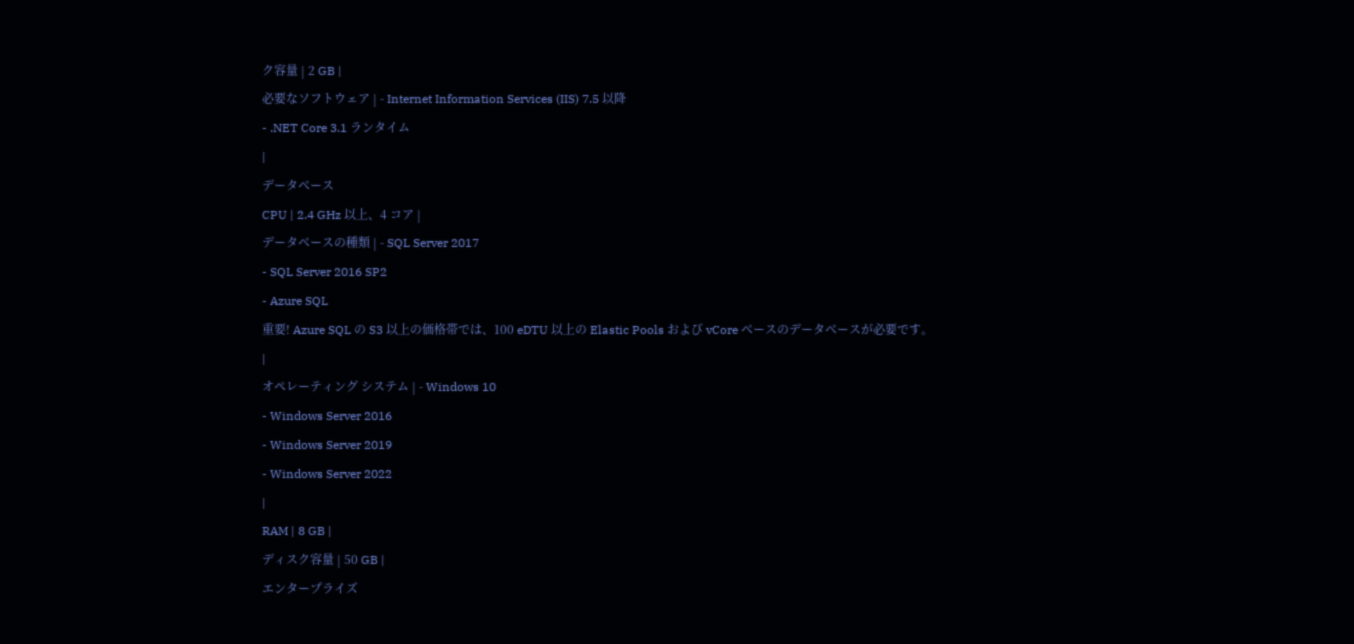ク容量 | 2 GB |
必要なソフトウェア | - Internet Information Services (IIS) 7.5 以降
- .NET Core 3.1 ランタイム
|
データベース
CPU | 2.4 GHz 以上、4 コア |
データベースの種類 | - SQL Server 2017
- SQL Server 2016 SP2
- Azure SQL
重要! Azure SQL の S3 以上の価格帯では、100 eDTU 以上の Elastic Pools および vCore ベースのデータベースが必要です。
|
オペレーティング システム | - Windows 10
- Windows Server 2016
- Windows Server 2019
- Windows Server 2022
|
RAM | 8 GB |
ディスク容量 | 50 GB |
エンタープライズ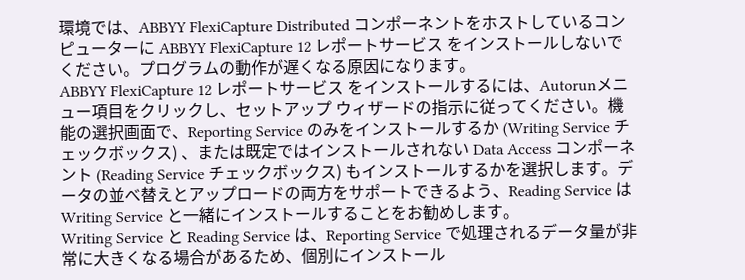環境では、ABBYY FlexiCapture Distributed コンポーネントをホストしているコンピューターに ABBYY FlexiCapture 12 レポートサービス をインストールしないでください。プログラムの動作が遅くなる原因になります。
ABBYY FlexiCapture 12 レポートサービス をインストールするには、Autorunメニュー項目をクリックし、セットアップ ウィザードの指示に従ってください。機能の選択画面で、Reporting Service のみをインストールするか (Writing Service チェックボックス) 、または既定ではインストールされない Data Access コンポーネント (Reading Service チェックボックス) もインストールするかを選択します。データの並べ替えとアップロードの両方をサポートできるよう、Reading Service は Writing Service と一緒にインストールすることをお勧めします。
Writing Service と Reading Service は、Reporting Service で処理されるデータ量が非常に大きくなる場合があるため、個別にインストール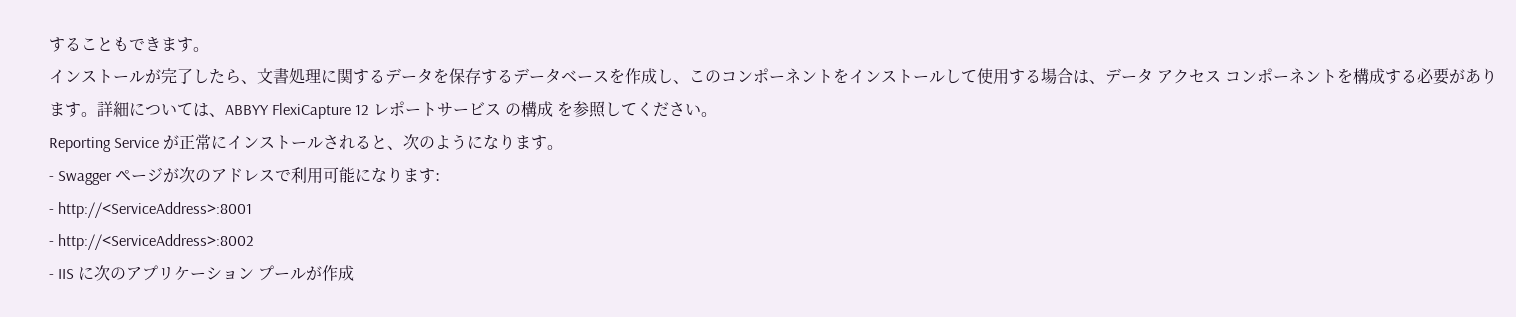することもできます。
インストールが完了したら、文書処理に関するデータを保存するデータベースを作成し、このコンポーネントをインストールして使用する場合は、データ アクセス コンポーネントを構成する必要があります。詳細については、ABBYY FlexiCapture 12 レポートサービス の構成 を参照してください。
Reporting Service が正常にインストールされると、次のようになります。
- Swagger ページが次のアドレスで利用可能になります:
- http://<ServiceAddress>:8001
- http://<ServiceAddress>:8002
- IIS に次のアプリケーション プールが作成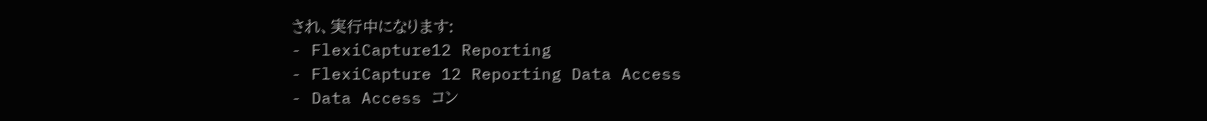され、実行中になります:
- FlexiCapture12 Reporting
- FlexiCapture 12 Reporting Data Access
- Data Access コン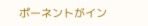ポーネントがイン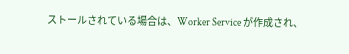ストールされている場合は、Worker Service が作成され、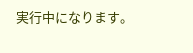実行中になります。